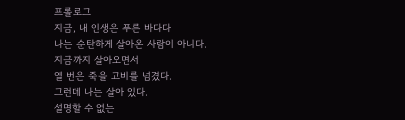프롤로그
지금, 내 인생은 푸른 바다다
나는 순탄하게 살아온 사람이 아니다.
지금까지 살아오면서
열 번은 죽을 고비를 넘겼다.
그런데 나는 살아 있다.
설명할 수 없는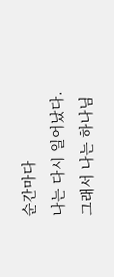순간마다
나는 다시 일어났다.
그래서 나는 하나님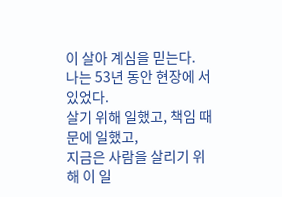이 살아 계심을 믿는다.
나는 53년 동안 현장에 서 있었다.
살기 위해 일했고, 책임 때문에 일했고,
지금은 사람을 살리기 위해 이 일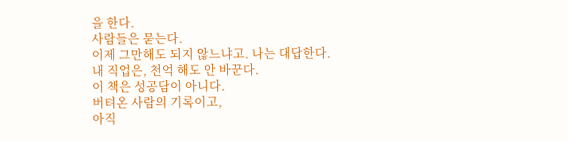을 한다.
사람들은 묻는다.
이제 그만해도 되지 않느냐고. 나는 대답한다.
내 직업은, 천억 해도 안 바꾼다.
이 책은 성공담이 아니다.
버텨온 사람의 기록이고,
아직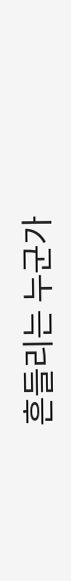흔들리는 누군가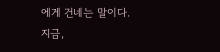에게 건네는 말이다.
지금,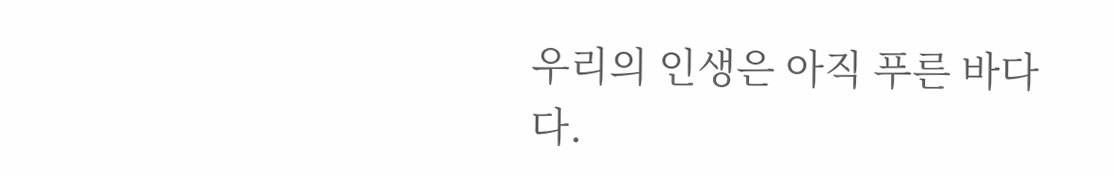우리의 인생은 아직 푸른 바다다.